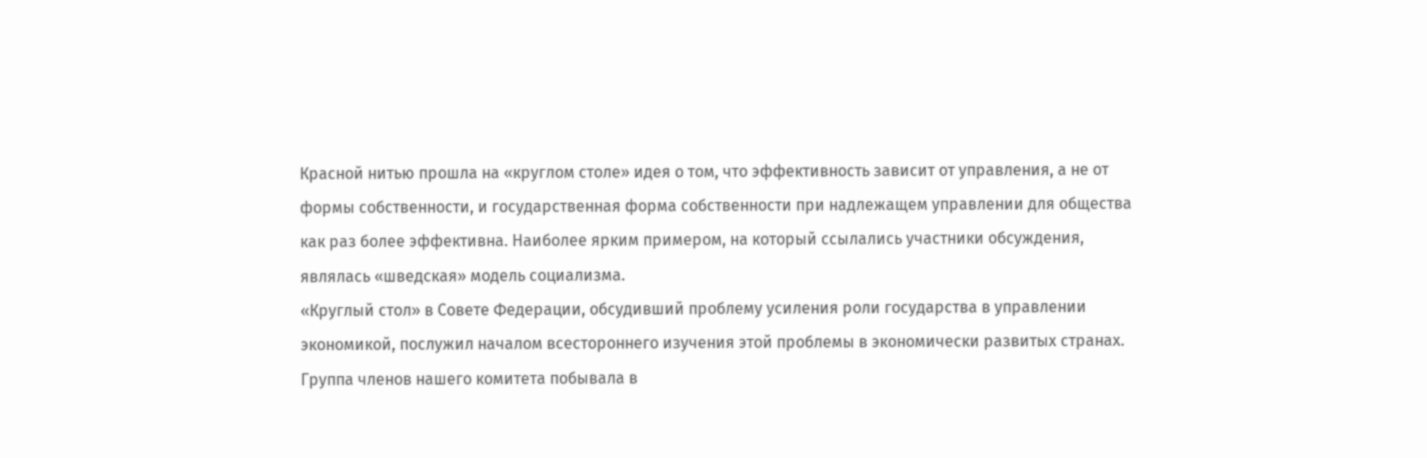Красной нитью прошла на «круглом столе» идея о том, что эффективность зависит от управления, а не от формы собственности, и государственная форма собственности при надлежащем управлении для общества как раз более эффективна. Наиболее ярким примером, на который ссылались участники обсуждения, являлась «шведская» модель социализма.
«Круглый стол» в Совете Федерации, обсудивший проблему усиления роли государства в управлении экономикой, послужил началом всестороннего изучения этой проблемы в экономически развитых странах. Группа членов нашего комитета побывала в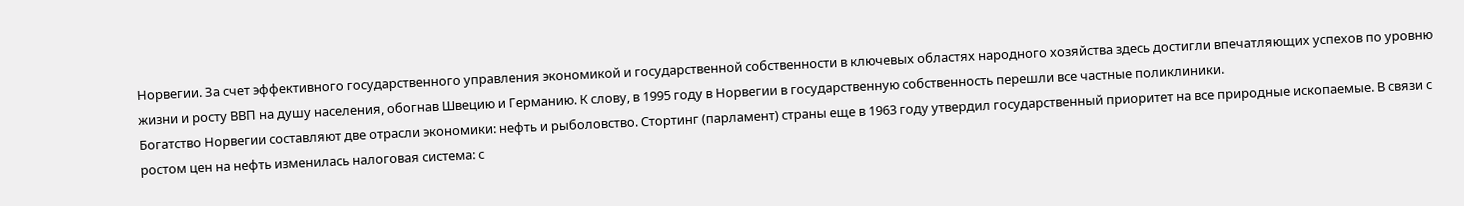Норвегии. За счет эффективного государственного управления экономикой и государственной собственности в ключевых областях народного хозяйства здесь достигли впечатляющих успехов по уровню жизни и росту ВВП на душу населения, обогнав Швецию и Германию. К слову, в 1995 году в Норвегии в государственную собственность перешли все частные поликлиники.
Богатство Норвегии составляют две отрасли экономики: нефть и рыболовство. Стортинг (парламент) страны еще в 1963 году утвердил государственный приоритет на все природные ископаемые. В связи с ростом цен на нефть изменилась налоговая система: с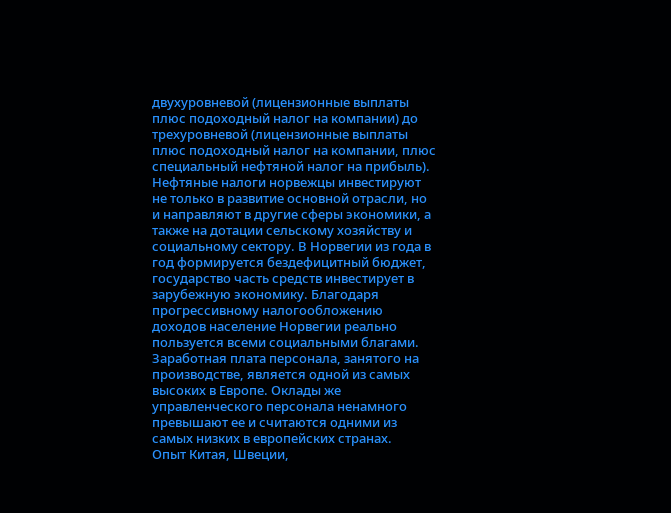двухуровневой (лицензионные выплаты плюс подоходный налог на компании) до трехуровневой (лицензионные выплаты плюс подоходный налог на компании, плюс специальный нефтяной налог на прибыль). Нефтяные налоги норвежцы инвестируют не только в развитие основной отрасли, но и направляют в другие сферы экономики, а также на дотации сельскому хозяйству и социальному сектору. В Норвегии из года в год формируется бездефицитный бюджет, государство часть средств инвестирует в зарубежную экономику. Благодаря прогрессивному налогообложению доходов население Норвегии реально пользуется всеми социальными благами. Заработная плата персонала, занятого на производстве, является одной из самых высоких в Европе. Оклады же управленческого персонала ненамного превышают ее и считаются одними из самых низких в европейских странах.
Опыт Китая, Швеции,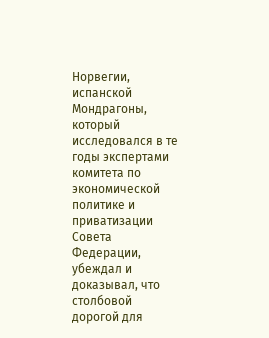Норвегии, испанской Мондрагоны, который исследовался в те годы экспертами комитета по экономической политике и приватизации Совета Федерации, убеждал и доказывал, что столбовой дорогой для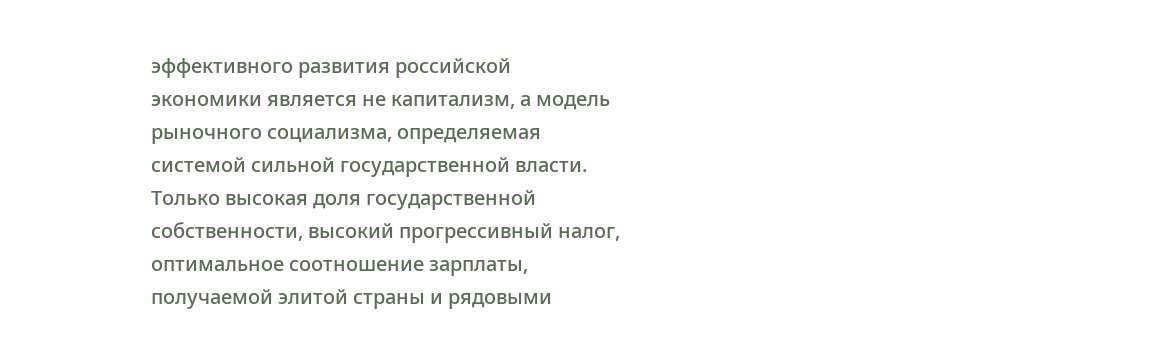эффективного развития российской экономики является не капитализм, а модель рыночного социализма, определяемая системой сильной государственной власти. Только высокая доля государственной собственности, высокий прогрессивный налог, оптимальное соотношение зарплаты, получаемой элитой страны и рядовыми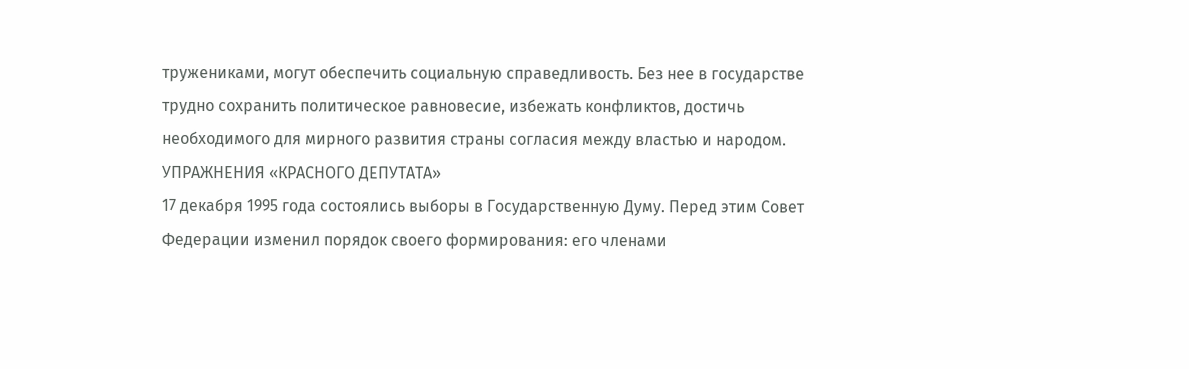тружениками, могут обеспечить социальную справедливость. Без нее в государстве трудно сохранить политическое равновесие, избежать конфликтов, достичь необходимого для мирного развития страны согласия между властью и народом.
УПРАЖНЕНИЯ «КРАСНОГО ДЕПУТАТА»
17 декабря 1995 года состоялись выборы в Государственную Думу. Перед этим Совет Федерации изменил порядок своего формирования: его членами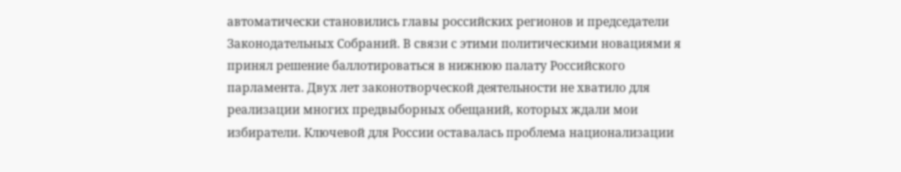автоматически становились главы российских регионов и председатели Законодательных Собраний. В связи с этими политическими новациями я принял решение баллотироваться в нижнюю палату Российского парламента. Двух лет законотворческой деятельности не хватило для реализации многих предвыборных обещаний, которых ждали мои избиратели. Ключевой для России оставалась проблема национализации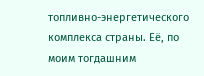топливно-энергетического комплекса страны. Её, по моим тогдашним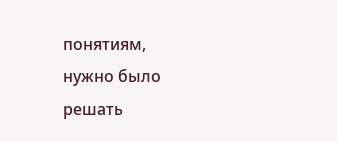понятиям, нужно было решать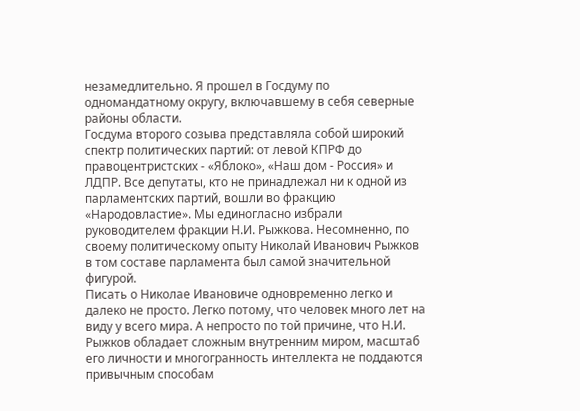незамедлительно. Я прошел в Госдуму по одномандатному округу, включавшему в себя северные районы области.
Госдума второго созыва представляла собой широкий спектр политических партий: от левой КПРФ до правоцентристских - «Яблоко», «Наш дом - Россия» и ЛДПР. Все депутаты, кто не принадлежал ни к одной из парламентских партий, вошли во фракцию «Народовластие». Мы единогласно избрали руководителем фракции Н.И. Рыжкова. Несомненно, по своему политическому опыту Николай Иванович Рыжков в том составе парламента был самой значительной фигурой.
Писать о Николае Ивановиче одновременно легко и далеко не просто. Легко потому, что человек много лет на виду у всего мира. А непросто по той причине, что Н.И. Рыжков обладает сложным внутренним миром, масштаб его личности и многогранность интеллекта не поддаются привычным способам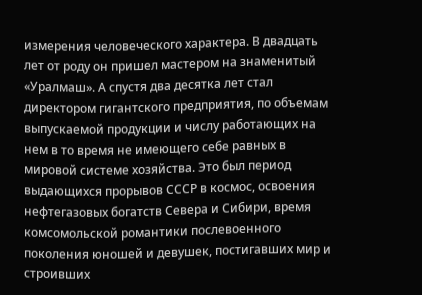измерения человеческого характера. В двадцать лет от роду он пришел мастером на знаменитый «Уралмаш». А спустя два десятка лет стал директором гигантского предприятия, по объемам выпускаемой продукции и числу работающих на нем в то время не имеющего себе равных в мировой системе хозяйства. Это был период выдающихся прорывов СССР в космос, освоения нефтегазовых богатств Севера и Сибири, время комсомольской романтики послевоенного поколения юношей и девушек, постигавших мир и строивших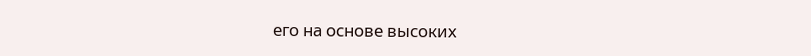его на основе высоких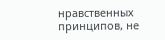нравственных принципов, не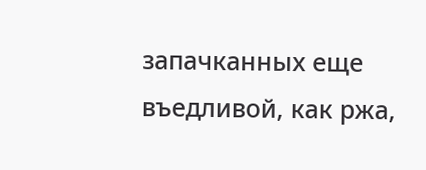запачканных еще въедливой, как ржа,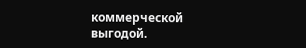коммерческой выгодой.